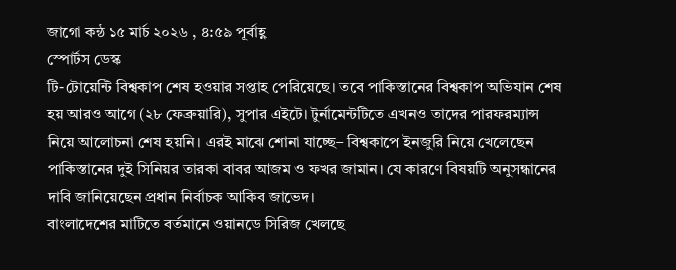জাগো কন্ঠ ১৫ মার্চ ২০২৬ , ৪:৫৯ পূর্বাহ্ণ
স্পোর্টস ডেস্ক
টি-টোয়েন্টি বিশ্বকাপ শেষ হওয়ার সপ্তাহ পেরিয়েছে। তবে পাকিস্তানের বিশ্বকাপ অভিযান শেষ হয় আরও আগে (২৮ ফেব্রুয়ারি), সুপার এইটে। টুর্নামেন্টটিতে এখনও তাদের পারফরম্যান্স নিয়ে আলোচনা শেষ হয়নি। এরই মাঝে শোনা যাচ্ছে– বিশ্বকাপে ইনজুরি নিয়ে খেলেছেন পাকিস্তানের দুই সিনিয়র তারকা বাবর আজম ও ফখর জামান। যে কারণে বিষয়টি অনুসন্ধানের দাবি জানিয়েছেন প্রধান নির্বাচক আকিব জাভেদ।
বাংলাদেশের মাটিতে বর্তমানে ওয়ানডে সিরিজ খেলছে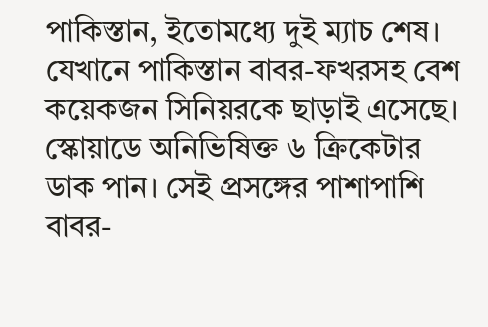পাকিস্তান, ইতোমধ্যে দুই ম্যাচ শেষ। যেখানে পাকিস্তান বাবর-ফখরসহ বেশ কয়েকজন সিনিয়রকে ছাড়াই এসেছে। স্কোয়াডে অনিভিষিক্ত ৬ ক্রিকেটার ডাক পান। সেই প্রসঙ্গের পাশাপাশি বাবর-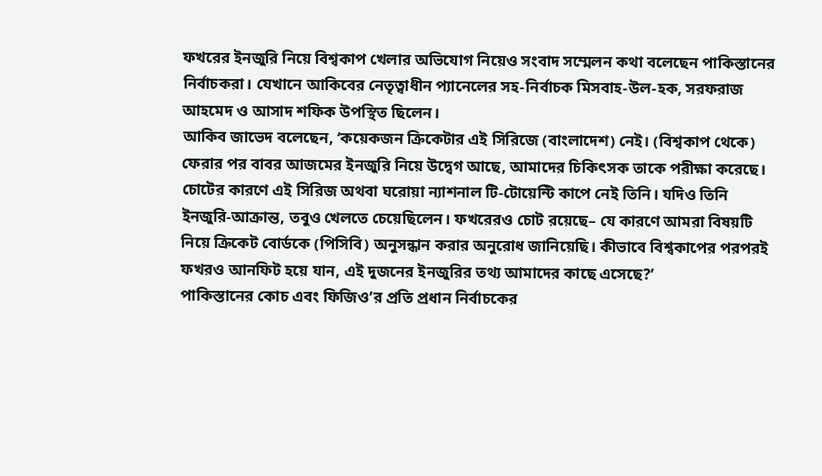ফখরের ইনজুরি নিয়ে বিশ্বকাপ খেলার অভিযোগ নিয়েও সংবাদ সম্মেলন কথা বলেছেন পাকিস্তানের নির্বাচকরা। যেখানে আকিবের নেতৃত্বাধীন প্যানেলের সহ-নির্বাচক মিসবাহ-উল-হক, সরফরাজ আহমেদ ও আসাদ শফিক উপস্থিত ছিলেন।
আকিব জাভেদ বলেছেন, ‘কয়েকজন ক্রিকেটার এই সিরিজে (বাংলাদেশ) নেই। (বিশ্বকাপ থেকে) ফেরার পর বাবর আজমের ইনজুরি নিয়ে উদ্বেগ আছে, আমাদের চিকিৎসক তাকে পরীক্ষা করেছে। চোটের কারণে এই সিরিজ অথবা ঘরোয়া ন্যাশনাল টি-টোয়েন্টি কাপে নেই তিনি। যদিও তিনি ইনজুরি-আক্রান্ত, তবুও খেলতে চেয়েছিলেন। ফখরেরও চোট রয়েছে– যে কারণে আমরা বিষয়টি নিয়ে ক্রিকেট বোর্ডকে (পিসিবি) অনুসন্ধান করার অনুরোধ জানিয়েছি। কীভাবে বিশ্বকাপের পরপরই ফখরও আনফিট হয়ে যান, এই দুজনের ইনজুরির তথ্য আমাদের কাছে এসেছে?’
পাকিস্তানের কোচ এবং ফিজিও’র প্রতি প্রধান নির্বাচকের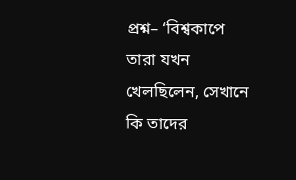প্রশ্ন– ‘বিশ্বকাপে তারা যখন খেলছিলেন, সেখানে কি তাদের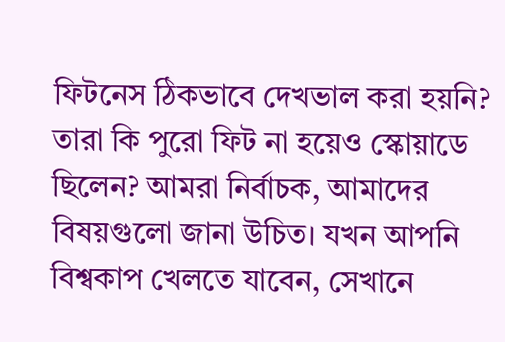ফিটনেস ঠিকভাবে দেখভাল করা হয়নি? তারা কি পুরো ফিট না হয়েও স্কোয়াডে ছিলেন? আমরা নির্বাচক, আমাদের বিষয়গুলো জানা উচিত। যখন আপনি বিশ্বকাপ খেলতে যাবেন, সেখানে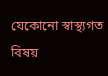যেকোনো স্বাস্থ্যগত বিষয়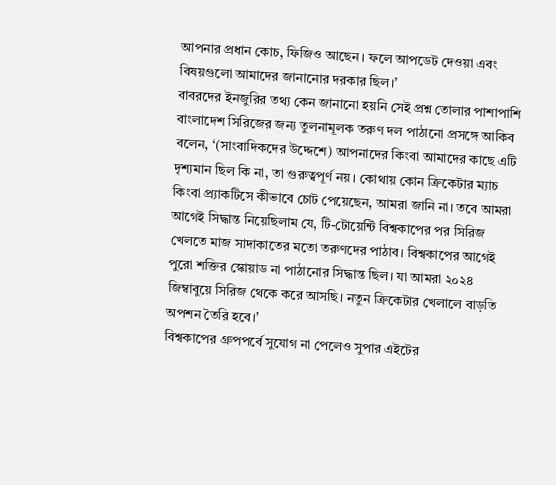আপনার প্রধান কোচ, ফিজিও আছেন। ফলে আপডেট দেওয়া এবং বিষয়গুলো আমাদের জানানোর দরকার ছিল।’
বাবরদের ইনজুরির তথ্য কেন জানানো হয়নি সেই প্রশ্ন তোলার পাশাপাশি বাংলাদেশ সিরিজের জন্য তুলনামূলক তরুণ দল পাঠানো প্রসঙ্গে আকিব বলেন, ‘(সাংবাদিকদের উদ্দেশে) আপনাদের কিংবা আমাদের কাছে এটি দৃশ্যমান ছিল কি না, তা গুরুত্বপূর্ণ নয়। কোথায় কোন ক্রিকেটার ম্যাচ কিংবা প্র্যাকটিসে কীভাবে চোট পেয়েছেন, আমরা জানি না। তবে আমরা আগেই সিদ্ধান্ত নিয়েছিলাম যে, টি-টোয়েন্টি বিশ্বকাপের পর সিরিজ খেলতে মাজ সাদাকাতের মতো তরুণদের পাঠাব। বিশ্বকাপের আগেই পুরো শক্তির স্কোয়াড না পাঠানোর সিদ্ধান্ত ছিল। যা আমরা ২০২৪ জিম্বাবুয়ে সিরিজ থেকে করে আসছি। নতুন ক্রিকেটার খেলালে বাড়তি অপশন তৈরি হবে।’
বিশ্বকাপের গ্রুপপর্বে সুযোগ না পেলেও সুপার এইটের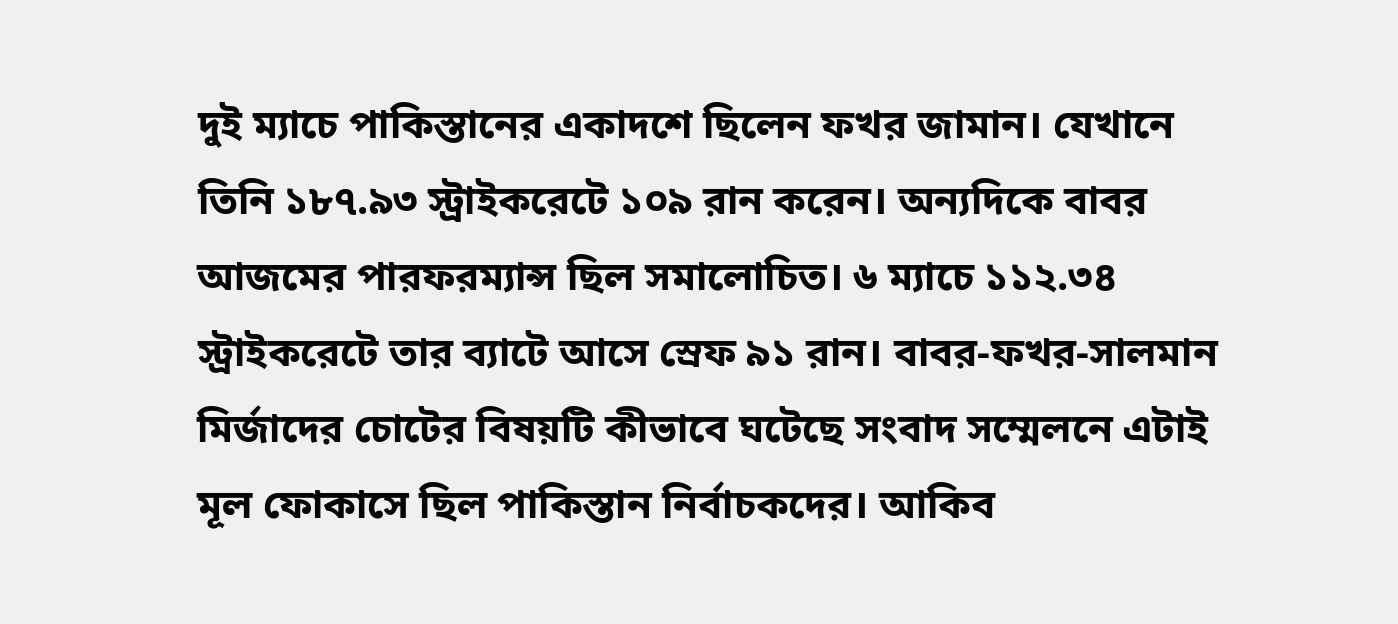দুই ম্যাচে পাকিস্তানের একাদশে ছিলেন ফখর জামান। যেখানে তিনি ১৮৭.৯৩ স্ট্রাইকরেটে ১০৯ রান করেন। অন্যদিকে বাবর আজমের পারফরম্যান্স ছিল সমালোচিত। ৬ ম্যাচে ১১২.৩৪ স্ট্রাইকরেটে তার ব্যাটে আসে স্রেফ ৯১ রান। বাবর-ফখর-সালমান মির্জাদের চোটের বিষয়টি কীভাবে ঘটেছে সংবাদ সম্মেলনে এটাই মূল ফোকাসে ছিল পাকিস্তান নির্বাচকদের। আকিব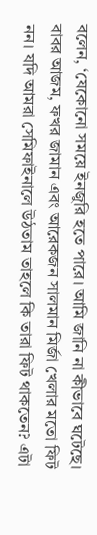বলেন, ‘যেকোনো সময়ে ইনজুরি হতে পারে। আমি জানি না কীভাবে ঘটেছে। বাবর আজম, ফখর জামান এবং আরেকজন সালমান মির্জা খেলার মতো ফিট নন। যদি আমরা সেমিফাইনালে উঠতাম তাহলে কি তারা ফিট থাকতেন? এটা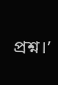প্রশ্ন।’